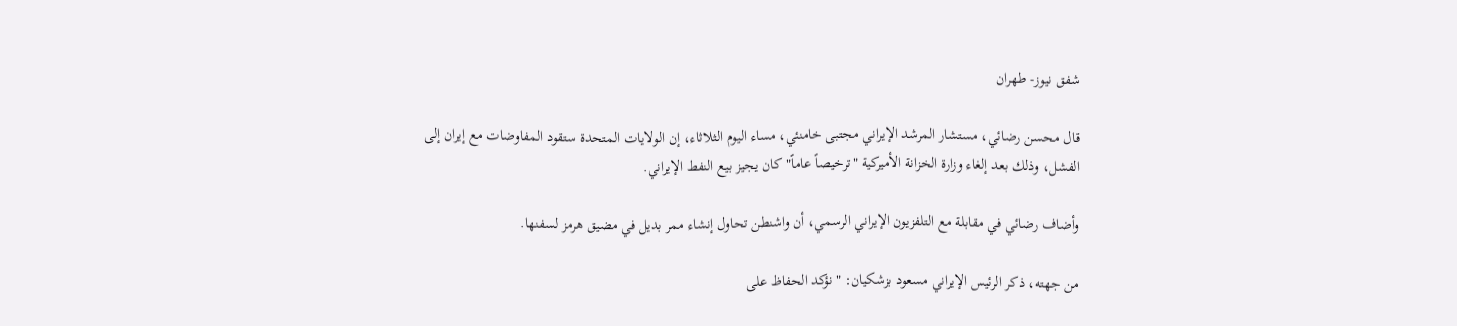شفق نيوز- طهران

قال محسن ‌رضائي، مستشار المرشد الإيراني مجتبى خامنئي، مساء اليوم الثلاثاء، إن الولايات ‌المتحدة ستقود المفاوضات مع إيران إلى الفشل، وذلك بعد إلغاء وزارة الخزانة الأميركية "ترخيصاً عاماً" كان يجيز بيع النفط الإيراني.

وأضاف رضائي في مقابلة مع التلفزيون الإيراني الرسمي، ‌أن واشنطن تحاول ‌إنشاء ممر بديل في مضيق هرمز لسفنها.

من جهته، ذكر الرئيس الإيراني مسعود بزشكيان: "نؤكد الحفاظ على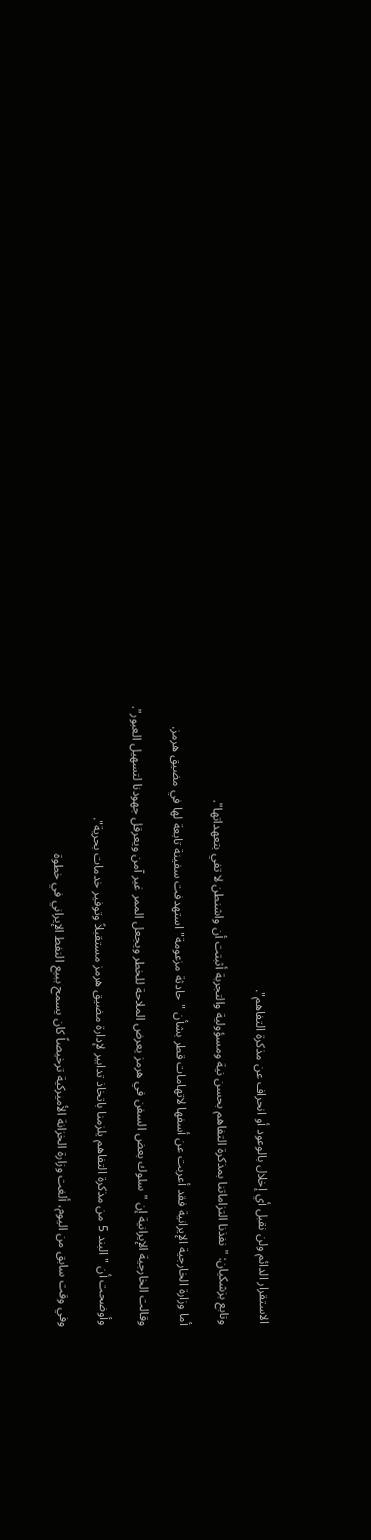الاستقرار الدائم ولن نقبل أي إخلال بالوعود أو انحراف عن مذكرة التفاهم".

وتابع بزشكيان: "نفذنا التزاماتنا بمذكرة التفاهم بحسن نية ومسؤولية والتجربة أثبتت أن واشنطن لا تفي بتعهداتها".

أما وزارة الخارجية الإيرانية فقد أعربت عن أسفها لاتهامات قطر بشأن "حادثة مزعومة" استهدفت سفينة تابعة لها في مضيق هرمز.

وقالت الخارجية الإيرانية إن "سلوك بعض السفن في هرمز يعرض الملاحة للخطر ويجعل الممر غير آمن ويعرقل جهودنا لتسهيل العبور".

وأوضحت أن "البند 5 من مذكرة التفاهم يلزمنا باتخاذ تدابير لإدارة مضيق هرمز مستقبلاً وتوفير خدمات بحرية".

وفي وقت سابق من اليوم، ألغت وزارة الخزانة الأميركية ترخيصاً كان يسمح ببيع النفط الإيراني في خطوة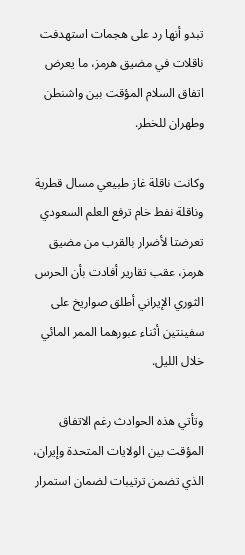تبدو أنها رد على هجمات استهدفت ناقلات في مضيق هرمز، ما يعرض اتفاق السلام المؤقت بين واشنطن وطهران للخطر.

وكانت ناقلة غاز طبيعي مسال قطرية وناقلة نفط خام ترفع العلم السعودي تعرضتا لأضرار بالقرب من مضيق هرمز، عقب تقارير أفادت بأن الحرس الثوري الإيراني أطلق صواريخ على سفينتين أثناء عبورهما الممر المائي خلال الليل.

وتأتي هذه الحوادث رغم الاتفاق المؤقت بين الولايات المتحدة وإيران، الذي تضمن ترتيبات لضمان استمرار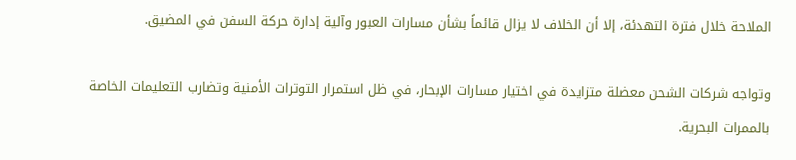الملاحة خلال فترة التهدئة، إلا أن الخلاف لا يزال قائماً بشأن مسارات العبور وآلية إدارة حركة السفن في المضيق.

وتواجه شركات الشحن معضلة متزايدة في اختيار مسارات الإبحار، في ظل استمرار التوترات الأمنية وتضارب التعليمات الخاصة بالممرات البحرية.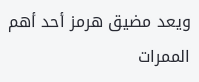ويعد مضيق هرمز أحد أهم الممرات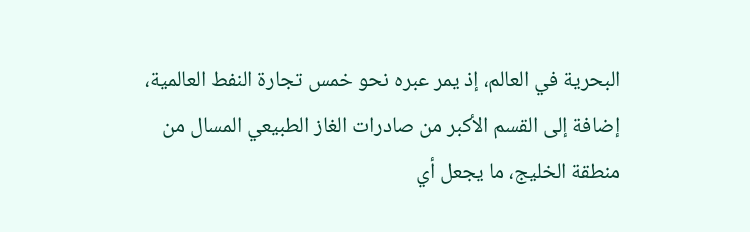البحرية في العالم، إذ يمر عبره نحو خمس تجارة النفط العالمية، إضافة إلى القسم الأكبر من صادرات الغاز الطبيعي المسال من منطقة الخليج، ما يجعل أي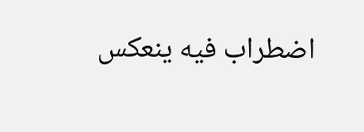اضطراب فيه ينعكس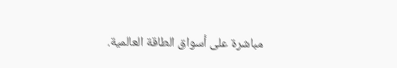مباشرة على أسواق الطاقة العالمية.